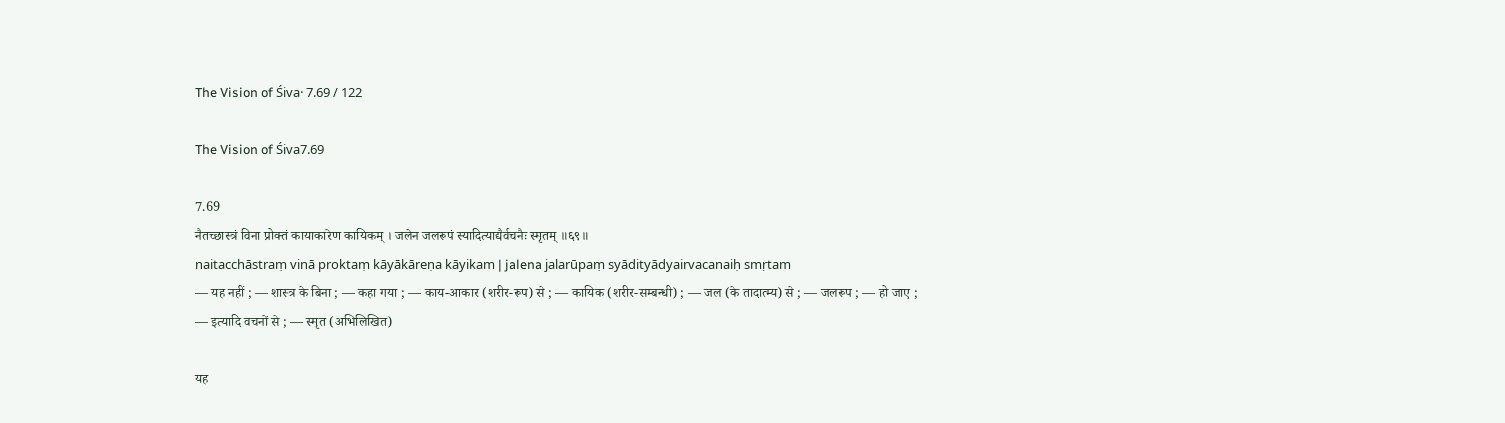The Vision of Śiva· 7.69 / 122

The Vision of Śiva7.69

7.69
नैतच्छास्त्रं विना प्रोक्तं कायाकारेण कायिकम् । जलेन जलरूपं स्यादित्याद्यैर्वचनैः स्मृतम् ॥६९॥
naitacchāstraṃ vinā proktaṃ kāyākāreṇa kāyikam | jalena jalarūpaṃ syādityādyairvacanaiḥ smṛtam
— यह नहीं ; — शास्त्र के बिना ; — कहा गया ; — काय-आकार (शरीर-रूप) से ; — कायिक (शरीर-सम्बन्धी) ; — जल (के तादात्म्य) से ; — जलरूप ; — हो जाए ; — इत्यादि वचनों से ; — स्मृत (अभिलिखित)

यह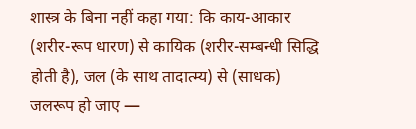शास्त्र के बिना नहीं कहा गया: कि काय-आकार (शरीर-रूप धारण) से कायिक (शरीर-सम्बन्धी सिद्धि होती है), जल (के साथ तादात्म्य) से (साधक) जलरूप हो जाए —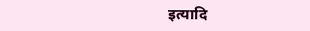इत्यादि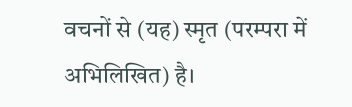वचनों से (यह) स्मृत (परम्परा में अभिलिखित) है।